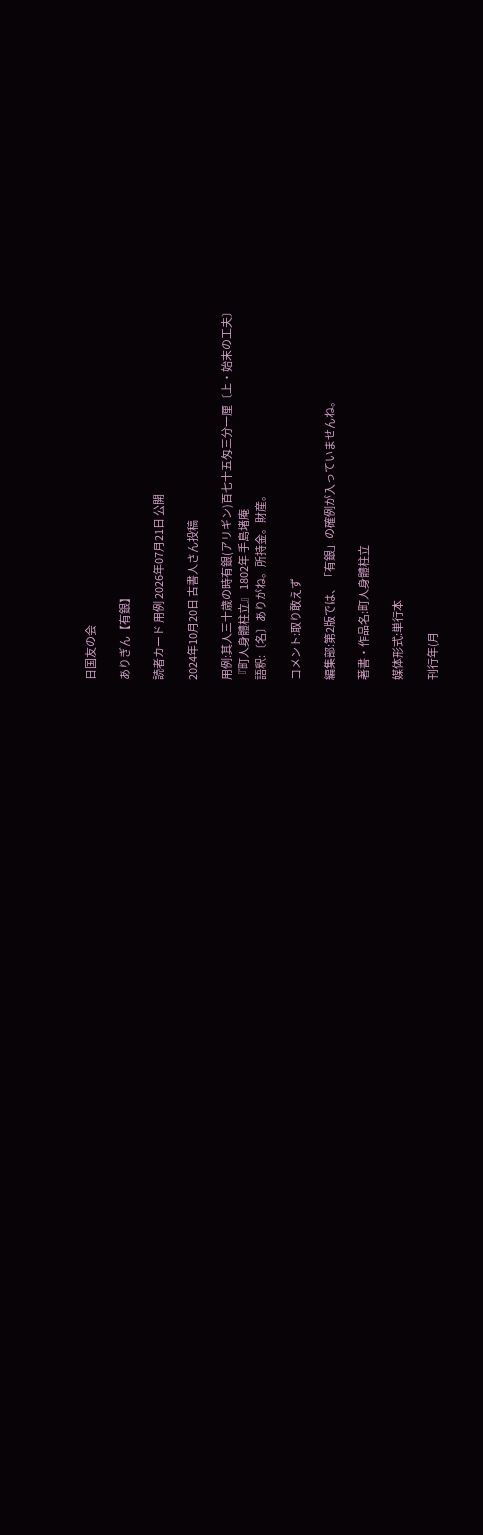日国友の会

ありぎん【有銀】

読者カード 用例 2026年07月21日 公開

2024年10月20日 古書人さん投稿

用例:其人三十歳の時有銀(アリギン)百七十五匁三分一厘〔上・始末の工夫〕
『町人身體柱立』 1802年 手島堵庵
語釈:〔名〕ありがね。所持金。財産。

コメント:取り敢えず

編集部:第2版では、「有銀」の確例が入っていませんね。

著書・作品名:町人身體柱立

媒体形式:単行本

刊行年(月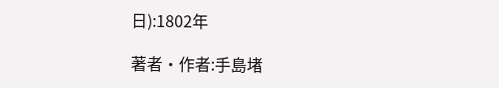日):1802年

著者・作者:手島堵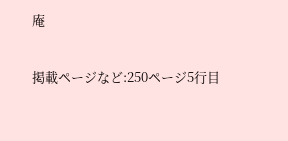庵

掲載ページなど:250ページ5行目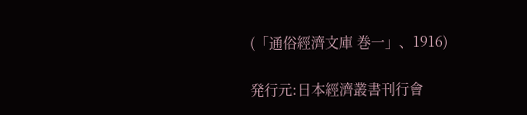(「通俗經濟文庫 巻一」、1916)

発行元:日本經濟叢書刊行會